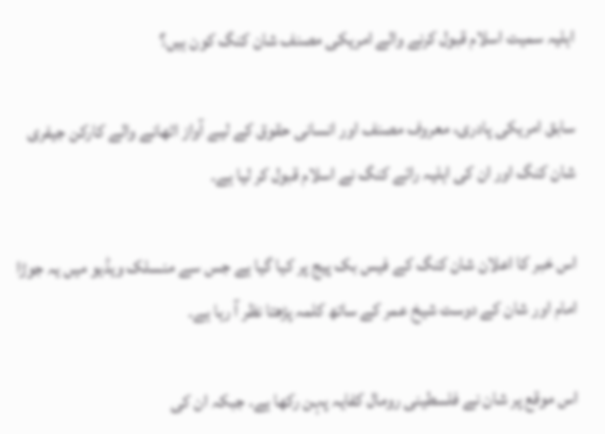اہلیہ سمیت اسلام قبول کرنے والے امریکی مصنف شان کنگ کون ہیں؟

سابق امریکی پادری، معروف مصنف اور انسانی حقوق کے لیے آواز اٹھانے والے کارکن جیفری شان کنگ اور ان کی اہلیہ رائے کنگ نے اسلام قبول کر لیا ہے۔

اس خبر کا اعلان شان کنگ کے فیس بک پیج پر کیا گیا ہے جس سے منسلک ویڈیو میں یہ جوڑا امام اور شان کے دوست شیخ عمر کے ساتھ کلمہ پڑھتا نظر آ رہا ہے۔

اس موقع پر شان نے فلسطینی رومال کفایہ پہن رکھا ہے. جبکہ ان کی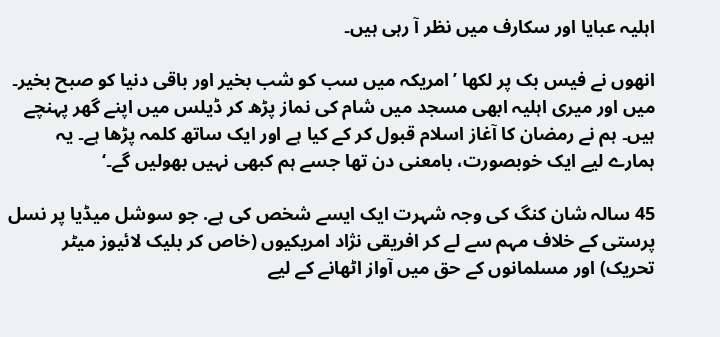اہلیہ عبایا اور سکارف میں نظر آ رہی ہیں۔

انھوں نے فیس بک پر لکھا ’امریکہ میں سب کو شب بخیر اور باقی دنیا کو صبح بخیر۔ میں اور میری اہلیہ ابھی مسجد میں شام کی نماز پڑھ کر ڈیلس میں اپنے گھر پہنچے ہیں۔ ہم نے رمضان کا آغاز اسلام قبول کر کے کیا ہے اور ایک ساتھ کلمہ پڑھا ہے۔ یہ ہمارے لیے ایک خوبصورت، بامعنی دن تھا جسے ہم کبھی نہیں بھولیں گے۔‘

45 سالہ شان کنگ کی وجہ شہرت ایک ایسے شخص کی ہے. جو سوشل میڈیا پر نسل پرستی کے خلاف مہم سے لے کر افریقی نژاد امریکیوں (خاص کر بلیک لائیوز میٹر تحریک) اور مسلمانوں کے حق میں آواز اٹھانے کے لیے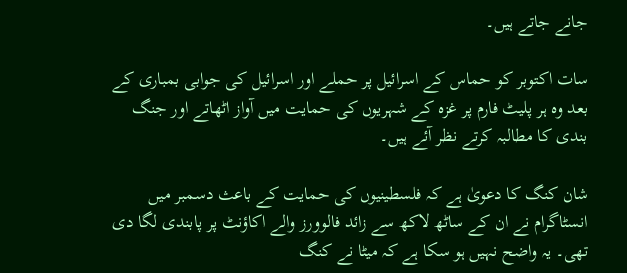جانے جاتے ہیں۔

سات اکتوبر کو حماس کے اسرائیل پر حملے اور اسرائیل کی جوابی بمباری کے بعد وہ ہر پلیٹ فارم پر غزہ کے شہریوں کی حمایت میں آواز اٹھاتے اور جنگ بندی کا مطالبہ کرتے نظر آئے ہیں۔

شان کنگ کا دعویٰ ہے کہ فلسطینیوں کی حمایت کے باعث دسمبر میں انسٹاگرام نے ان کے ساٹھ لاکھ سے زائد فالوورز والے اکاؤنٹ پر پابندی لگا دی تھی۔ یہ واضح نہیں ہو سکا ہے کہ میٹا نے کنگ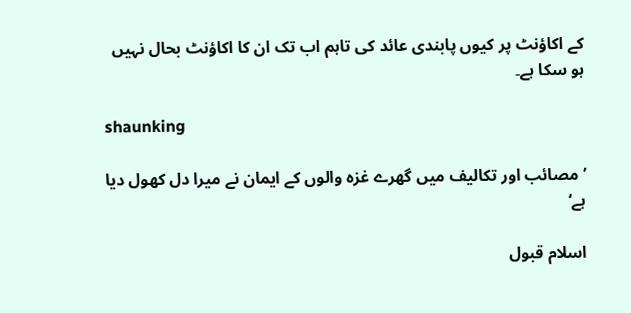کے اکاؤنٹ پر کیوں پابندی عائد کی تاہم اب تک ان کا اکاؤنٹ بحال نہیں ہو سکا ہے۔

shaunking

’مصائب اور تکالیف میں گھرے غزہ والوں کے ایمان نے میرا دل کھول دیا ہے‘

اسلام قبول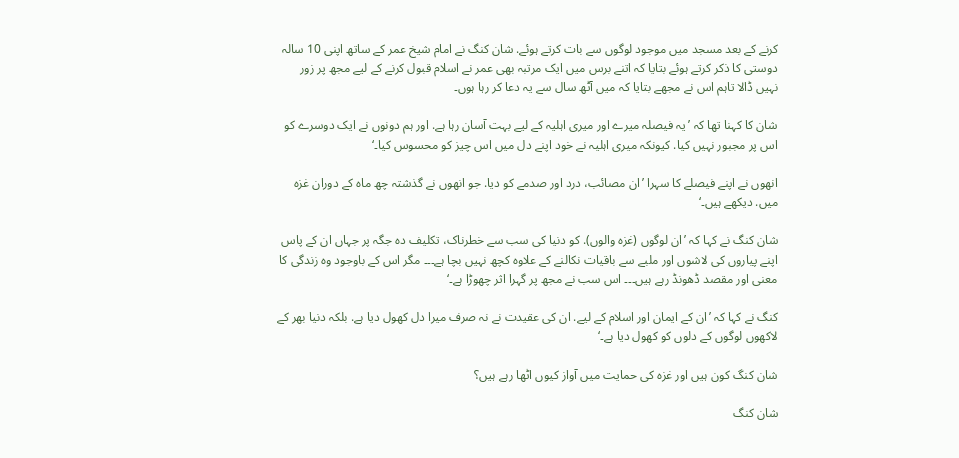کرنے کے بعد مسجد میں موجود لوگوں سے بات کرتے ہوئے. شان کنگ نے امام شیخ عمر کے ساتھ اپنی 10 سالہ دوستی کا ذکر کرتے ہوئے بتایا کہ اتنے برس میں ایک مرتبہ بھی عمر نے اسلام قبول کرنے کے لیے مجھ پر زور نہیں ڈالا تاہم اس نے مجھے بتایا کہ میں آٹھ سال سے یہ دعا کر رہا ہوں۔

شان کا کہنا تھا کہ ’یہ فیصلہ میرے اور میری اہلیہ کے لیے بہت آسان رہا ہے. اور ہم دونوں نے ایک دوسرے کو اس پر مجبور نہیں کیا. کیونکہ میری اہلیہ نے خود اپنے دل میں اس چیز کو محسوس کیا۔‘

انھوں نے اپنے فیصلے کا سہرا ’ان مصائب، درد اور صدمے کو دیا. جو انھوں نے گذشتہ چھ ماہ کے دوران غزہ میں. دیکھے ہیں۔‘

شان کنگ نے کہا کہ ’ان لوگوں (غزہ والوں). کو دنیا کی سب سے خطرناک، تکلیف دہ جگہ پر جہاں ان کے پاس اپنے پیاروں کی لاشوں اور ملبے سے باقیات نکالنے کے علاوہ کچھ نہیں بچا ہے۔۔۔ مگر اس کے باوجود وہ زندگی کا معنی اور مقصد ڈھونڈ رہے ہیں۔۔۔ اس سب نے مجھ پر گہرا اثر چھوڑا ہے۔‘

کنگ نے کہا کہ ’ان کے ایمان اور اسلام کے لیے. ان کی عقیدت نے نہ صرف میرا دل کھول دیا ہے. بلکہ دنیا بھر کے لاکھوں لوگوں کے دلوں کو کھول دیا ہے۔‘

شان کنگ کون ہیں اور غزہ کی حمایت میں آواز کیوں اٹھا رہے ہیں؟

شان کنگ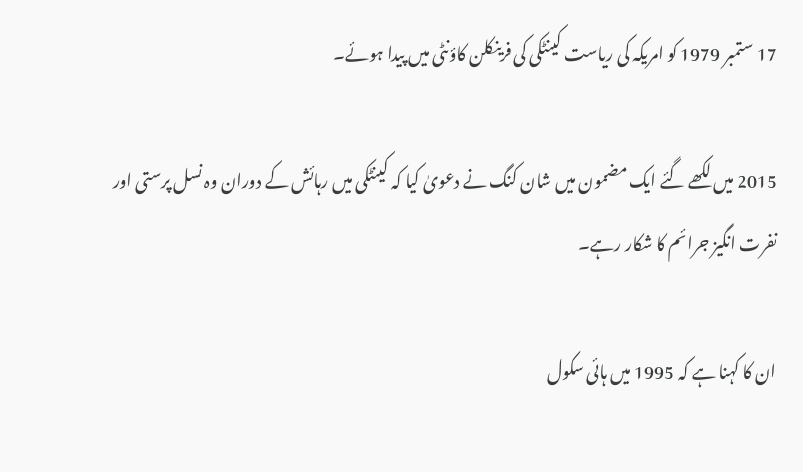17 ستمبر 1979 کو امریکہ کی ریاست کینٹکی کی فرینکلن کاؤنٹی میں پیدا ہوئے۔

2015 میں لکھے گئے ایک مضمون میں شان کنگ نے دعویٰ کیا کہ کینٹکی میں رہائش کے دوران وہ نسل پرستی اور نفرت انگیز جرائم کا شکار رہے۔

ان کا کہنا ہے کہ 1995 میں ہائی سکول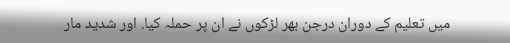میں تعلیم کے دوران درجن بھر لڑکوں نے ان پر حملہ کیا. اور شدید مار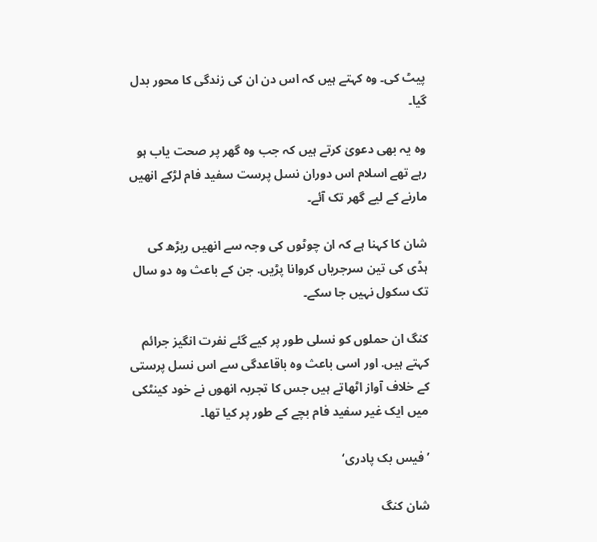پیٹ کی۔ وہ کہتے ہیں کہ اس دن ان کی زندگی کا محور بدل گیا۔

وہ یہ بھی دعویٰ کرتے ہیں کہ جب وہ گھر پر صحت یاب ہو رہے تھے اسلام اس دوران نسل پرست سفید فام لڑکے انھیں مارنے کے لیے گھر تک آئے۔

شان کا کہنا ہے کہ ان چوٹوں کی وجہ سے انھیں ریڑھ کی ہڈی کی تین سرجریاں کروانا پڑیں. جن کے باعث وہ دو سال تک سکول نہیں جا سکے۔

کنگ ان حملوں کو نسلی طور پر کیے گئے نفرت انگیز جرائم کہتے ہیں. اور اسی باعث وہ باقاعدگی سے اس نسل پرستی کے خلاف آواز اٹھاتے ہیں جس کا تجربہ انھوں نے خود کینٹکی میں ایک غیر سفید فام بچے کے طور پر کیا تھا۔

’فیس بک پادری‘

شان کنگ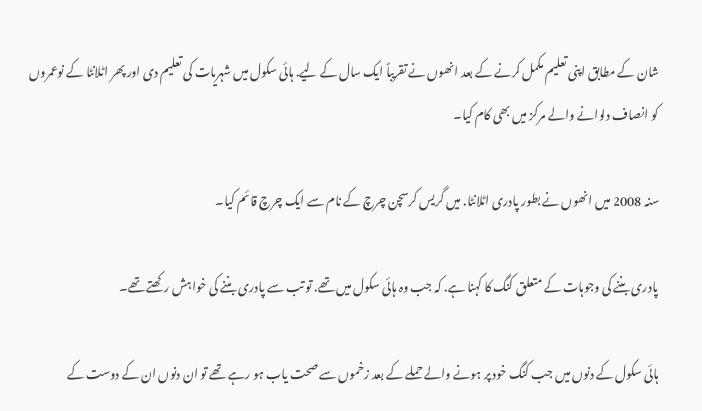شان کے مطابق اپنی تعلیم مکمل کرنے کے بعد انھوں نے تقریباً ایک سال کے لیے. ہائی سکول میں شہریات کی تعلیم دی اور پھر اٹلانٹا کے نوعمروں کو انصاف دلوانے والے مرکز میں بھی کام کیا۔

سنہ 2008 میں انھوں نے بطور پادری اٹلانٹا. میں گریس کرسچن چرچ کے نام سے ایک چرچ قائم کیا۔

پادری بننے کی وجوہات کے متعلق کنگ کا کہنا ہے. کہ جب وہ ہائی سکول میں تھے. تو تب سے پادری بننے کی خواہش رکھتے تھے۔

ہائی سکول کے دنوں میں جب کنگ خود پر ہونے والے حملے کے بعد زخموں سے صحت یاب ہو رہے تھے تو ان دنوں ان کے دوست کے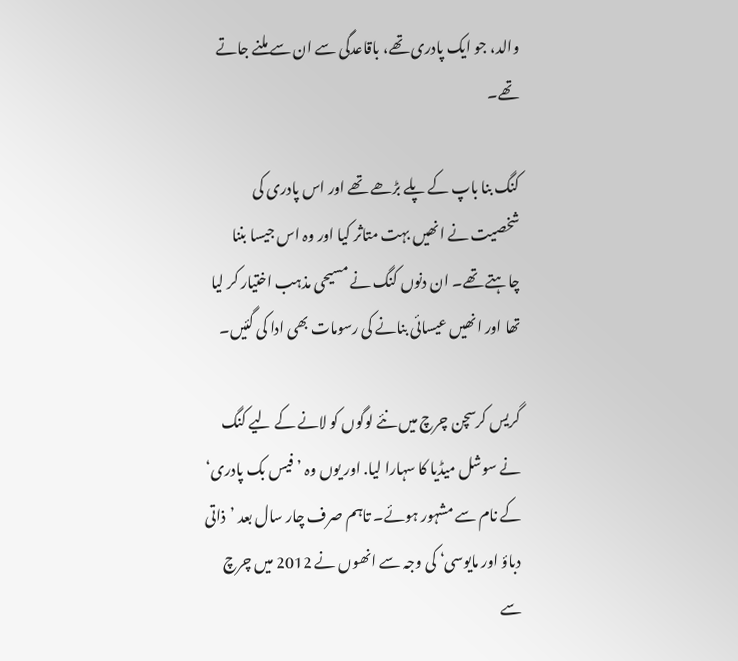والد، جو ایک پادری تھے، باقاعدگی سے ان سے ملنے جاتے تھے۔

کنگ بنا باپ کے پلے بڑھے تھے اور اس پادری کی شخصیت نے انھیں بہت متاثر کیا اور وہ اس جیسا بننا چاہتے تھے۔ ان دنوں کنگ نے مسیحی مذہب اختیار کر لیا تھا اور انھیں عیسائی بنانے کی رسومات بھی ادا کی گئیں۔

گریس کرسچن چرچ میں نئے لوگوں کو لانے کے لیے کنگ نے سوشل میڈیا کا سہارا لیا. اور یوں وہ ’فیس بک پادری‘ کے نام سے مشہور ہوئے۔ تاہم صرف چار سال بعد ’ذاتی دباؤ اور مایوسی‘ کی وجہ سے انھوں نے 2012 میں چرچ سے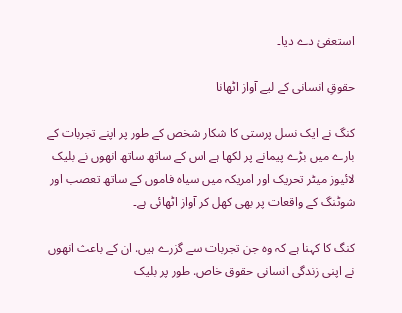استعفیٰ دے دیا۔

حقوقِ انسانی کے لیے آواز اٹھانا

کنگ نے ایک نسل پرستی کا شکار شخص کے طور پر اپنے تجربات کے بارے میں بڑے پیمانے پر لکھا ہے اس کے ساتھ ساتھ انھوں نے بلیک لائیوز میٹر تحریک اور امریکہ میں سیاہ فاموں کے ساتھ تعصب اور شوٹنگ کے واقعات پر بھی کھل کر آواز اٹھائی ہے۔

کنگ کا کہنا ہے کہ وہ جن تجربات سے گزرے ہیں. ان کے باعث انھوں نے اپنی زندگی انسانی حقوق خاص. طور پر بلیک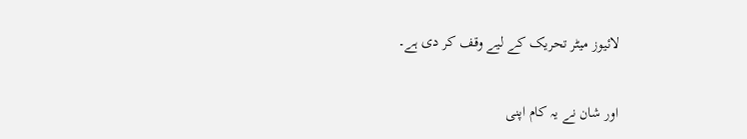لائیوز میٹر تحریک کے لیے وقف کر دی ہے۔

اور شان نے یہ کام اپنی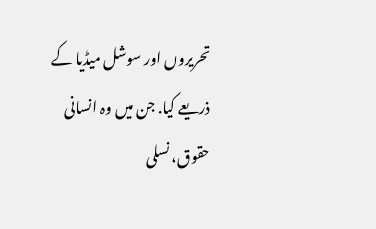تحریروں اور سوشل میڈیا کے ذریعے کیا. جن میں وہ انسانی حقوق، نسلی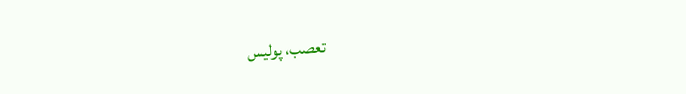تعصب، پولیس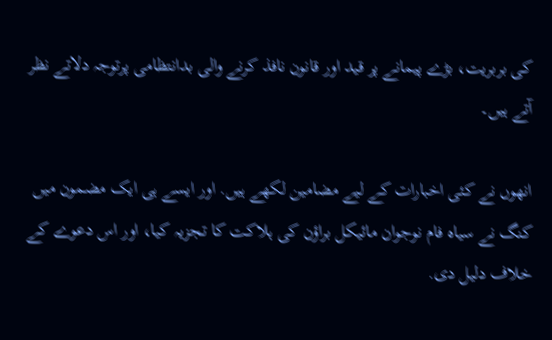کی بربریت، بڑے پیمانے پر قید اور قانون نافذ کرنے والی بدانتظامی پرتوجہ دلاتے نظر آتے ہیں۔

انھوں نے کئی اخبارات کے لیے مضامین لکھے ہیں. اور ایسے ہی ایک مضمون میں کنگ نے سیاہ فام نوجوان مائیکل براؤن کی ہلاکت کا تجزیہ کیا، اور اس دعوے کے خلاف دلیل دی.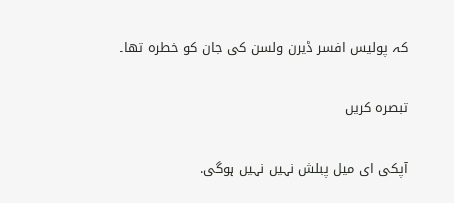کہ پولیس افسر ڈیرن ولسن کی جان کو خطرہ تھا۔

تبصرہ کريں

آپکی ای ميل پبلش نہيں نہيں ہوگی.